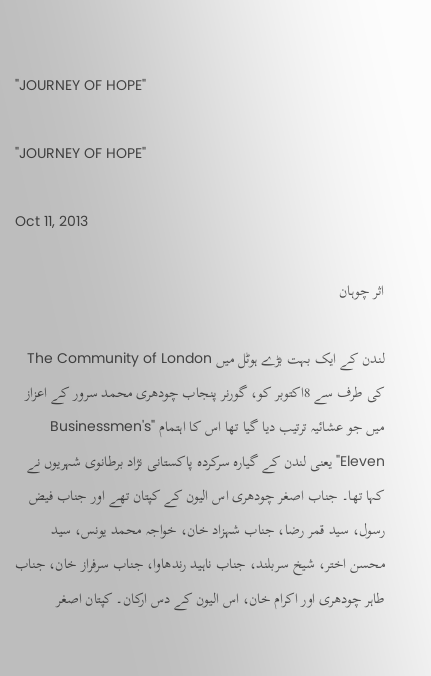"JOURNEY OF HOPE"

"JOURNEY OF HOPE"

Oct 11, 2013

اثر چوہان

لندن کے ایک بہت بڑے ہوٹل میں The Community of London کی طرف سے 8اکتوبر کو، گورنر پنجاب چودھری محمد سرور کے اعزاز میں جو عشائیہ ترتیب دیا گیا تھا اس کا اہتمام "Businessmen's Eleven"یعنی لندن کے گیارہ سرکردہ پاکستانی نژاد برطانوی شہریوں نے کہا تھا۔ جناب اصغر چودھری اس الیون کے کپتان تھے اور جناب فیض رسول، سید قمر رضا، جناب شہزاد خان، خواجہ محمد یونس، سید محسن اختر، شیخ سربلند، جناب ناہید رندھاوا، جناب سرفراز خان، جناب طاہر چودھری اور اکرام خان، اس الیون کے دس ارکان۔ کپتان اصغر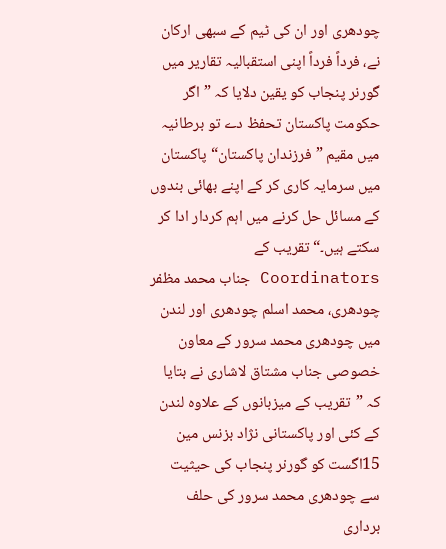چودھری اور ان کی ٹیم کے سبھی ارکان نے، فرداً فرداً اپنی استقبالیہ تقاریر میں گورنر پنجاب کو یقین دلایا کہ ”اگر حکومت پاکستان تحفظ دے تو برطانیہ میں مقیم ”فرزندان پاکستان“ پاکستان میں سرمایہ کاری کر کے اپنے بھائی بندوں کے مسائل حل کرنے میں اہم کردار ادا کر سکتے ہیں۔“ تقریب کے Coordinators جناب محمد مظفر چودھری، محمد اسلم چودھری اور لندن میں چودھری محمد سرور کے معاون خصوصی جناب مشتاق لاشاری نے بتایا کہ ”تقریب کے میزبانوں کے علاوہ لندن کے کئی اور پاکستانی نژاد بزنس مین 15اگست کو گورنر پنجاب کی حیثیت سے چودھری محمد سرور کی حلف برداری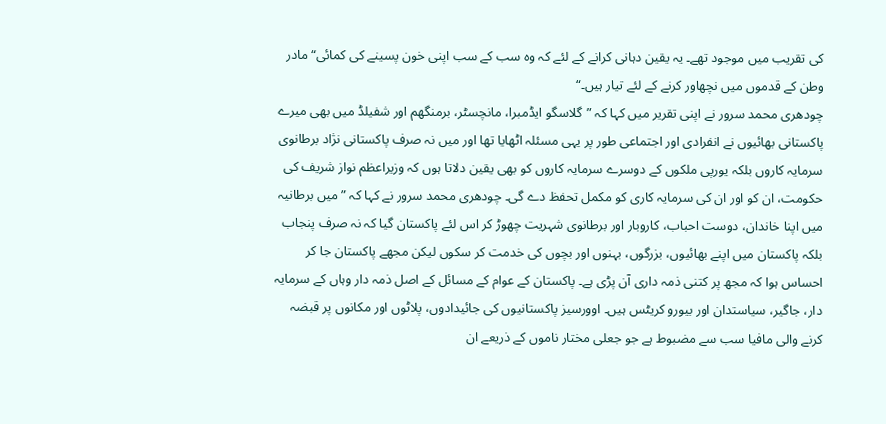کی تقریب میں موجود تھے۔ یہ یقین دہانی کرانے کے لئے کہ وہ سب کے سب اپنی خون پسینے کی کمائی“ مادر وطن کے قدموں میں نچھاور کرنے کے لئے تیار ہیں۔“
چودھری محمد سرور نے اپنی تقریر میں کہا کہ ”گلاسگو ایڈمبرا، مانچسٹر، برمنگھم اور شفیلڈ میں بھی میرے پاکستانی بھائیوں نے انفرادی اور اجتماعی طور پر یہی مسئلہ اٹھایا تھا اور میں نہ صرف پاکستانی نژاد برطانوی سرمایہ کاروں بلکہ یورپی ملکوں کے دوسرے سرمایہ کاروں کو بھی یقین دلاتا ہوں کہ وزیراعظم نواز شریف کی حکومت، ان کو اور ان کی سرمایہ کاری کو مکمل تحفظ دے گی۔ چودھری محمد سرور نے کہا کہ ”میں برطانیہ میں اپنا خاندان، دوست احباب، کاروبار اور برطانوی شہریت چھوڑ کر اس لئے پاکستان گیا کہ نہ صرف پنجاب بلکہ پاکستان میں اپنے بھائیوں، بزرگوں، بہنوں اور بچوں کی خدمت کر سکوں لیکن مجھے پاکستان جا کر احساس ہوا کہ مجھ پر کتنی ذمہ داری آن پڑی ہے۔ پاکستان کے عوام کے مسائل کے اصل ذمہ دار وہاں کے سرمایہ دار، جاگیر، سیاستدان اور بیورو کریٹس ہیں۔ اوورسیز پاکستانیوں کی جائیدادوں، پلاٹوں اور مکانوں پر قبضہ کرنے والی مافیا سب سے مضبوط ہے جو جعلی مختار ناموں کے ذریعے ان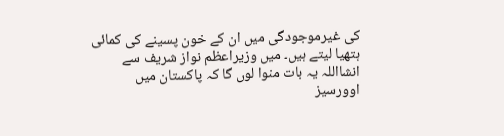کی غیرموجودگی میں ان کے خون پسینے کی کمائی ہتھیا لیتے ہیں۔ میں وزیراعظم نواز شریف سے انشااللہ یہ بات منوا لوں گا کہ پاکستان میں اوورسیز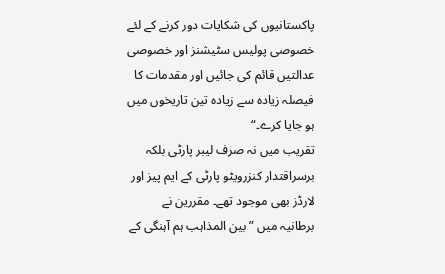پاکستانیوں کی شکایات دور کرنے کے لئے خصوصی پولیس سٹیشنز اور خصوصی عدالتیں قائم کی جائیں اور مقدمات کا فیصلہ زیادہ سے زیادہ تین تاریخوں میں ہو جایا کرے۔“
تقریب میں نہ صرف لیبر پارٹی بلکہ برسراقتدار کنزرویٹو پارٹی کے ایم پیز اور لارڈز بھی موجود تھے۔ مقررین نے برطانیہ میں ”بین المذاہب ہم آہنگی کے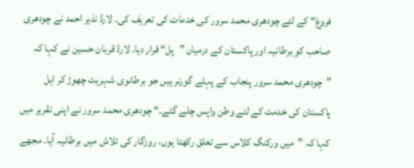فروغ“ کے لئے چودھری محمد سرور کی خدمات کی تعریف کی۔ لارڈ نذیر احمد نے چودھری صاحب کو برطانیہ اور پاکستان کے درمیان ”پل“ قرار دیا۔ لارڈ قربان حسین نے کہا کہ ”چودھری محمد سرور پنجاب کے پہلے گورنر ہیں جو برطانوی شہریت چھوڑ کر اہل پاکستان کی خدمت کے لئے وطن واپس چلے گئے۔“ چودھری محمد سرور نے اپنی تقریر میں کہا کہ ”میں ورکنگ کلاس سے تعلق رکھتا ہوں، روزگار کی تلاش میں برطانیہ آیا۔ مجھے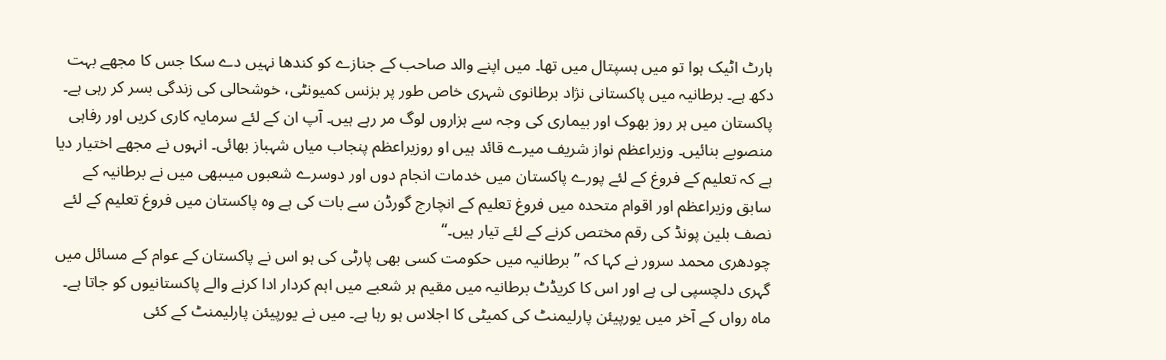ہارٹ اٹیک ہوا تو میں ہسپتال میں تھا۔ میں اپنے والد صاحب کے جنازے کو کندھا نہیں دے سکا جس کا مجھے بہت دکھ ہے۔ برطانیہ میں پاکستانی نژاد برطانوی شہری خاص طور پر بزنس کمیونٹی، خوشحالی کی زندگی بسر کر رہی ہے۔ پاکستان میں ہر روز بھوک اور بیماری کی وجہ سے ہزاروں لوگ مر رہے ہیں۔ آپ ان کے لئے سرمایہ کاری کریں اور رفاہی منصوبے بنائیں۔ وزیراعظم نواز شریف میرے قائد ہیں او روزیراعظم پنجاب میاں شہباز بھائی۔ انہوں نے مجھے اختیار دیا ہے کہ تعلیم کے فروغ کے لئے پورے پاکستان میں خدمات انجام دوں اور دوسرے شعبوں میںبھی میں نے برطانیہ کے سابق وزیراعظم اور اقوام متحدہ میں فروغ تعلیم کے انچارج گورڈن سے بات کی ہے وہ پاکستان میں فروغ تعلیم کے لئے نصف بلین پونڈ کی رقم مختص کرنے کے لئے تیار ہیں۔“
چودھری محمد سرور نے کہا کہ ”برطانیہ میں حکومت کسی بھی پارٹی کی ہو اس نے پاکستان کے عوام کے مسائل میں گہری دلچسپی لی ہے اور اس کا کریڈٹ برطانیہ میں مقیم ہر شعبے میں اہم کردار ادا کرنے والے پاکستانیوں کو جاتا ہے۔ ماہ رواں کے آخر میں یورپیئن پارلیمنٹ کی کمیٹی کا اجلاس ہو رہا ہے۔ میں نے یورپیئن پارلیمنٹ کے کئی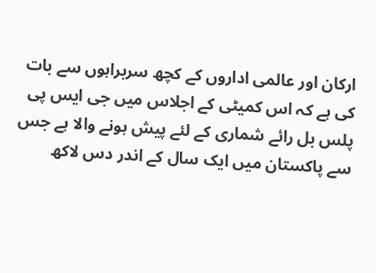ارکان اور عالمی اداروں کے کچھ سربراہوں سے بات کی ہے کہ اس کمیٹی کے اجلاس میں جی ایس پی پلس بل رائے شماری کے لئے پیش ہونے والا ہے جس سے پاکستان میں ایک سال کے اندر دس لاکھ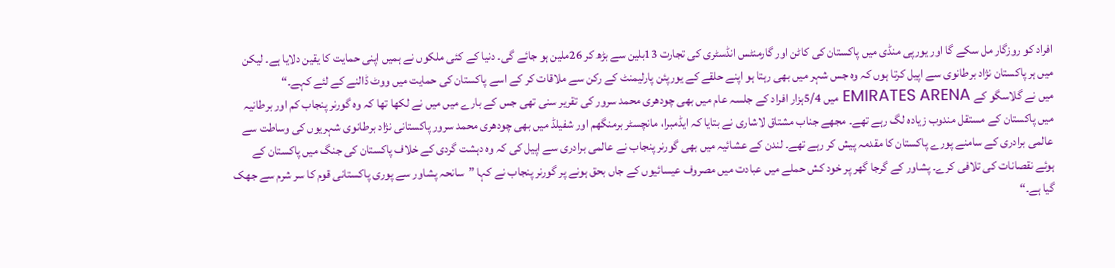افراد کو روزگار مل سکے گا اور یورپی منڈی میں پاکستان کی کاٹن اور گارمنٹس انڈسٹری کی تجارت 13بلین سے بڑھ کر 26ملین ہو جائے گی۔ دنیا کے کئی ملکوں نے ہمیں اپنی حمایت کا یقین دلایا ہے۔ لیکن میں ہر پاکستان نژاد برطانوی سے اپیل کرتا ہوں کہ وہ جس شہر میں بھی رہتا ہو اپنے حلقے کے یورپئن پارلیمنٹ کے رکن سے ملاقات کر کے اسے پاکستان کی حمایت میں ووٹ ڈالنے کے لئے کہے۔“
میں نے گلاسگو کے EMIRATES ARENA میں 5/4ہزار افراد کے جلسہ عام میں بھی چودھری محمد سرور کی تقریر سنی تھی جس کے بارے میں میں نے لکھا تھا کہ وہ گورنر پنجاب کم اور برطانیہ میں پاکستان کے مستقل مندوب زیادہ لگ رہے تھے۔ مجھے جناب مشتاق لاشاری نے بتایا کہ ایڈمبرا، مانچسٹر برمنگھم اور شفیلڈ میں بھی چودھری محمد سرور پاکستانی نژاد برطانوی شہریوں کی وساطت سے عالمی برادری کے سامنے پورے پاکستان کا مقدمہ پیش کر رہے تھے۔ لندن کے عشائیہ میں بھی گورنر پنجاب نے عالمی برادری سے اپیل کی کہ وہ دہشت گردی کے خلاف پاکستان کی جنگ میں پاکستان کے ہوئے نقصانات کی تلافی کرے۔ پشاور کے گرجا گھر پر خود کش حملے میں عبادت میں مصروف عیسائیوں کے جاں بحق ہونے پر گورنر پنجاب نے کہا ”سانحہ پشاور سے پوری پاکستانی قوم کا سر شرم سے جھک گیا ہے۔“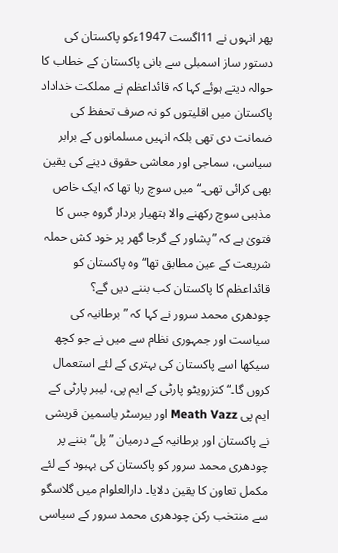پھر انہوں نے 11اگست 1947ءکو پاکستان کی دستور ساز اسمبلی سے بانی پاکستان کے خطاب کا حوالہ دیتے ہوئے کہا کہ قائداعظم نے مملکت خداداد پاکستان میں اقلیتوں کو نہ صرف تحفظ کی ضمانت دی تھی بلکہ انہیں مسلمانوں کے برابر سیاسی، سماجی اور معاشی حقوق دینے کی یقین بھی کرائی تھی۔“ میں سوچ رہا تھا کہ ایک خاص مذہبی سوچ رکھنے والا ہتھیار بردار گروہ جس کا فتویٰ ہے کہ ”پشاور کے گرجا گھر پر خود کش حملہ شریعت کے عین مطابق تھا“ وہ پاکستان کو قائداعظم کا پاکستان کب بننے دیں گے؟
چودھری محمد سرور نے کہا کہ ”برطانیہ کی سیاست اور جمہوری نظام سے میں نے جو کچھ سیکھا اسے پاکستان کی بہتری کے لئے استعمال کروں گا۔“ کنزرویٹو پارٹی کے ایم پی، لیبر پارٹی کے ایم پی Meath Vazz اور بیرسٹر یاسمین قریشی نے پاکستان اور برطانیہ کے درمیان ”پل“ بننے پر چودھری محمد سرور کو پاکستان کی بہبود کے لئے مکمل تعاون کا یقین دلایا۔ دارالعلوام میں گلاسگو سے منتخب رکن چودھری محمد سرور کے سیاسی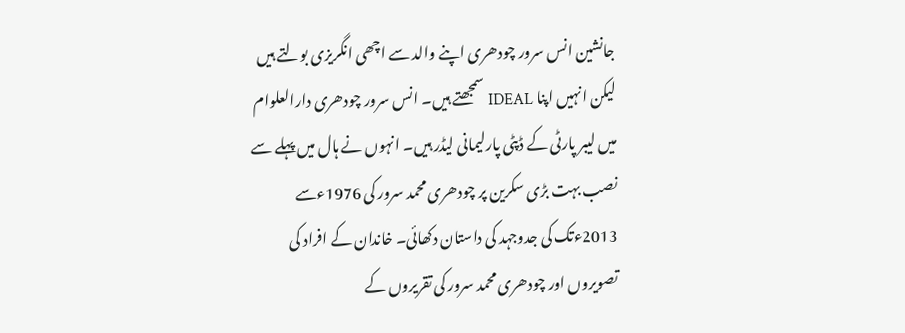جانشین انس سرور چودھری اپنے والد سے اچھی انگریزی بولتے ہیں لیکن انہیں اپنا IDEAL سمجھتے ہیں۔ انس سرور چودھری دارالعلوام میں لیبر پارٹی کے ڈپٹی پارلیمانی لیڈر ہیں۔ انہوں نے ہال میں پہلے سے نصب بہت بڑی سکرین پر چودھری محمد سرور کی 1976ءسے 2013ءتک کی جدوجہد کی داستان دکھائی۔ خاندان کے افراد کی تصویروں اور چودھری محمد سرور کی تقریروں کے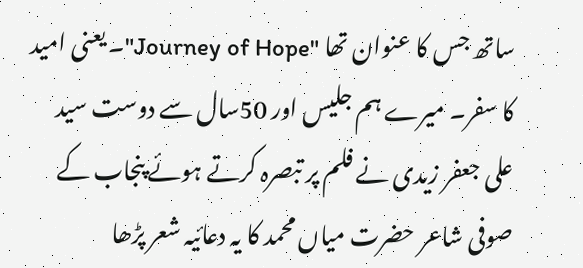ساتھ جس کا عنوان تھا "Journey of Hope"۔ یعنی امید کا سفر۔ میرے ہم جلیس اور 50سال سے دوست سید علی جعفر زیدی نے فلم پر تبصرہ کرتے ہوئے پنجاب کے صوفی شاعر حضرت میاں محمد کا یہ دعائیہ شعر پڑھا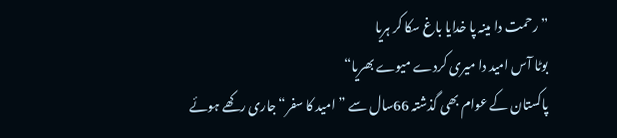”رحمت دا مینہ پا خدایا باغ سکا کر ہریا
بوٹا آس امید دا میری کردے میوے بھریا“
پاکستان کے عوام بھی گذشتہ 66سال سے ”امید کا سفر“جاری رکھے ہوئے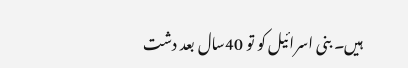ہیں۔ بنی اسرائیل کو تو 40سال بعد دشت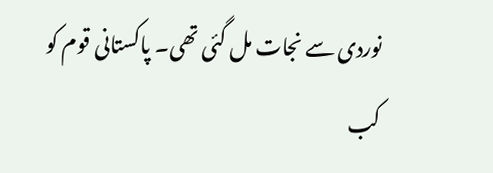نوردی سے نجات مل گئی تھی۔ پاکستانی قوم کو کب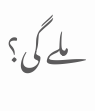ملے گی؟